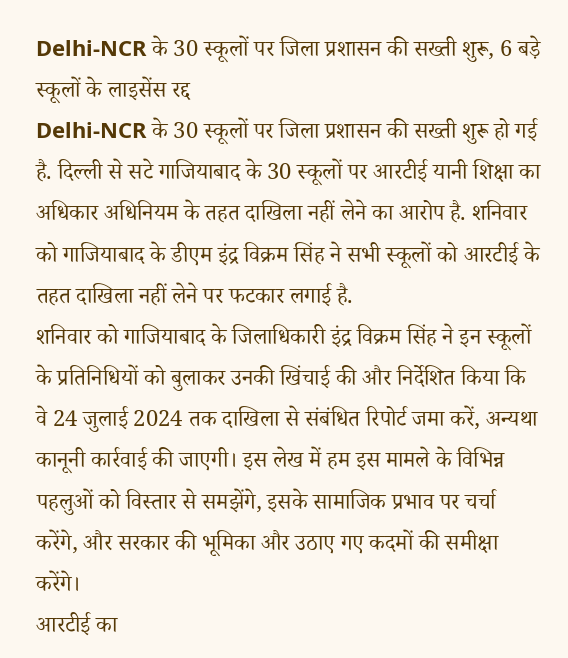Delhi-NCR के 30 स्कूलों पर जिला प्रशासन की सख्ती शुरू, 6 बड़े स्कूलों के लाइसेंस रद्द
Delhi-NCR के 30 स्कूलों पर जिला प्रशासन की सख्ती शुरू हो गई है. दिल्ली से सटे गाजियाबाद के 30 स्कूलों पर आरटीई यानी शिक्षा का अधिकार अधिनियम के तहत दाखिला नहीं लेने का आरोप है. शनिवार को गाजियाबाद के डीएम इंद्र विक्रम सिंह ने सभी स्कूलों को आरटीई के तहत दाखिला नहीं लेने पर फटकार लगाई है.
शनिवार को गाजियाबाद के जिलाधिकारी इंद्र विक्रम सिंह ने इन स्कूलों के प्रतिनिधियों को बुलाकर उनकी खिंचाई की और निर्देशित किया कि वे 24 जुलाई 2024 तक दाखिला से संबंधित रिपोर्ट जमा करें, अन्यथा कानूनी कार्रवाई की जाएगी। इस लेख में हम इस मामले के विभिन्न पहलुओं को विस्तार से समझेंगे, इसके सामाजिक प्रभाव पर चर्चा करेंगे, और सरकार की भूमिका और उठाए गए कदमों की समीक्षा करेंगे।
आरटीई का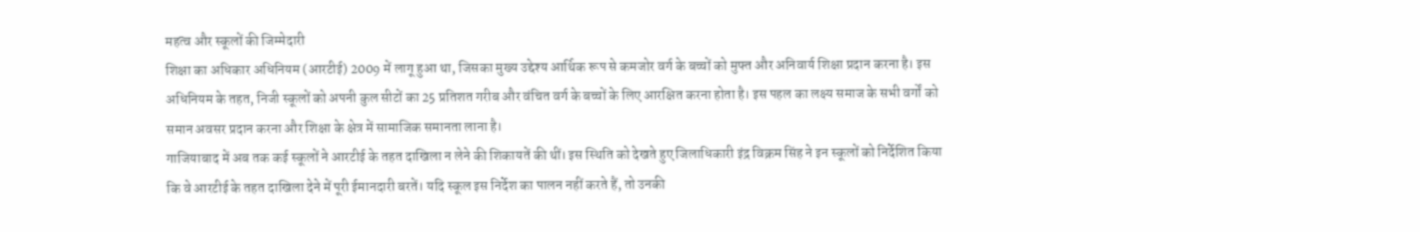महत्व और स्कूलों की जिम्मेदारी
शिक्षा का अधिकार अधिनियम (आरटीई) 2009 में लागू हुआ था, जिसका मुख्य उद्देश्य आर्थिक रूप से कमजोर वर्ग के बच्चों को मुफ्त और अनिवार्य शिक्षा प्रदान करना है। इस अधिनियम के तहत, निजी स्कूलों को अपनी कुल सीटों का 25 प्रतिशत गरीब और वंचित वर्ग के बच्चों के लिए आरक्षित करना होता है। इस पहल का लक्ष्य समाज के सभी वर्गों को समान अवसर प्रदान करना और शिक्षा के क्षेत्र में सामाजिक समानता लाना है।
गाजियाबाद में अब तक कई स्कूलों ने आरटीई के तहत दाखिला न लेने की शिकायतें की थीं। इस स्थिति को देखते हुए जिलाधिकारी इंद्र विक्रम सिंह ने इन स्कूलों को निर्देशित किया कि वे आरटीई के तहत दाखिला देने में पूरी ईमानदारी बरतें। यदि स्कूल इस निर्देश का पालन नहीं करते हैं, तो उनकी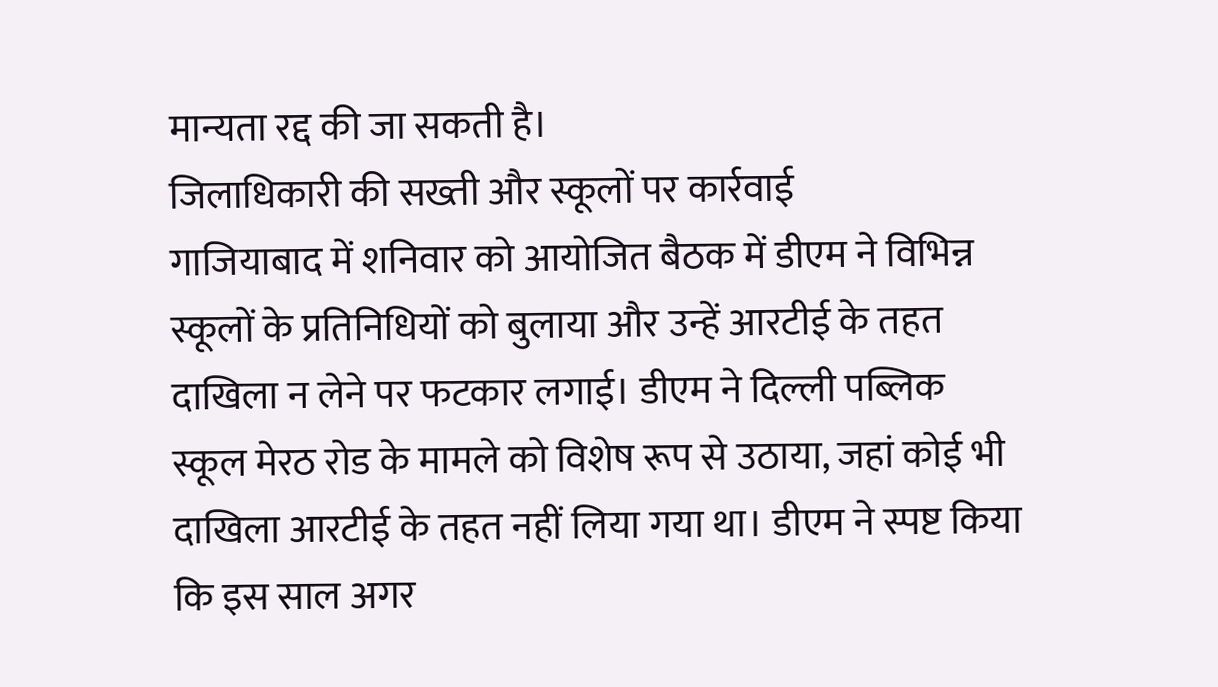मान्यता रद्द की जा सकती है।
जिलाधिकारी की सख्ती और स्कूलों पर कार्रवाई
गाजियाबाद में शनिवार को आयोजित बैठक में डीएम ने विभिन्न स्कूलों के प्रतिनिधियों को बुलाया और उन्हें आरटीई के तहत दाखिला न लेने पर फटकार लगाई। डीएम ने दिल्ली पब्लिक स्कूल मेरठ रोड के मामले को विशेष रूप से उठाया, जहां कोई भी दाखिला आरटीई के तहत नहीं लिया गया था। डीएम ने स्पष्ट किया कि इस साल अगर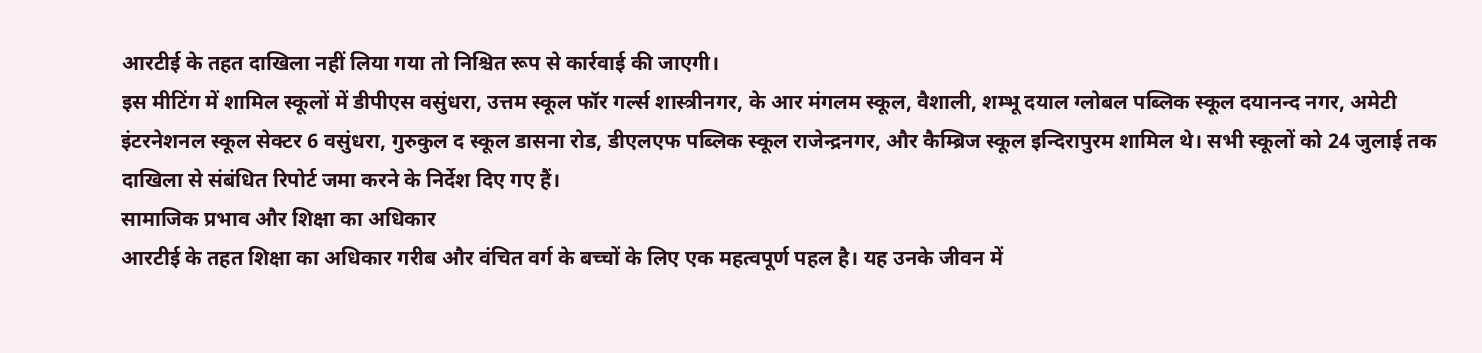आरटीई के तहत दाखिला नहीं लिया गया तो निश्चित रूप से कार्रवाई की जाएगी।
इस मीटिंग में शामिल स्कूलों में डीपीएस वसुंधरा, उत्तम स्कूल फॉर गर्ल्स शास्त्रीनगर, के आर मंगलम स्कूल, वैशाली, शम्भू दयाल ग्लोबल पब्लिक स्कूल दयानन्द नगर, अमेटी इंटरनेशनल स्कूल सेक्टर 6 वसुंधरा, गुरुकुल द स्कूल डासना रोड, डीएलएफ पब्लिक स्कूल राजेन्द्रनगर, और कैम्ब्रिज स्कूल इन्दिरापुरम शामिल थे। सभी स्कूलों को 24 जुलाई तक दाखिला से संबंधित रिपोर्ट जमा करने के निर्देश दिए गए हैं।
सामाजिक प्रभाव और शिक्षा का अधिकार
आरटीई के तहत शिक्षा का अधिकार गरीब और वंचित वर्ग के बच्चों के लिए एक महत्वपूर्ण पहल है। यह उनके जीवन में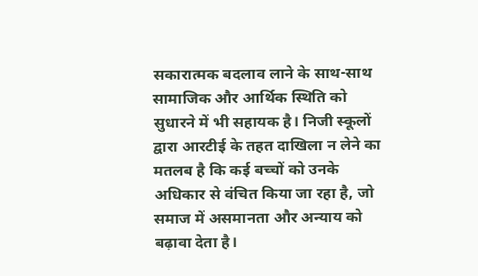सकारात्मक बदलाव लाने के साथ-साथ सामाजिक और आर्थिक स्थिति को सुधारने में भी सहायक है। निजी स्कूलों द्वारा आरटीई के तहत दाखिला न लेने का मतलब है कि कई बच्चों को उनके अधिकार से वंचित किया जा रहा है, जो समाज में असमानता और अन्याय को बढ़ावा देता है।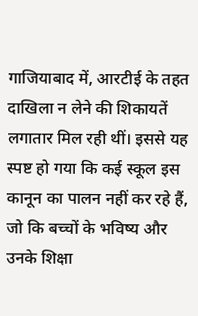गाजियाबाद में, आरटीई के तहत दाखिला न लेने की शिकायतें लगातार मिल रही थीं। इससे यह स्पष्ट हो गया कि कई स्कूल इस कानून का पालन नहीं कर रहे हैं, जो कि बच्चों के भविष्य और उनके शिक्षा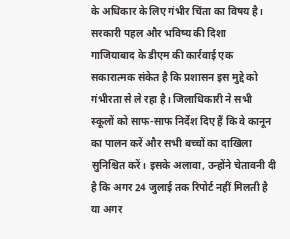के अधिकार के लिए गंभीर चिंता का विषय है।
सरकारी पहल और भविष्य की दिशा
गाजियाबाद के डीएम की कार्रवाई एक सकारात्मक संकेत है कि प्रशासन इस मुद्दे को गंभीरता से ले रहा है। जिलाधिकारी ने सभी स्कूलों को साफ-साफ निर्देश दिए हैं कि वे कानून का पालन करें और सभी बच्चों का दाखिला सुनिश्चित करें। इसके अलावा, उन्होंने चेतावनी दी है कि अगर 24 जुलाई तक रिपोर्ट नहीं मिलती है या अगर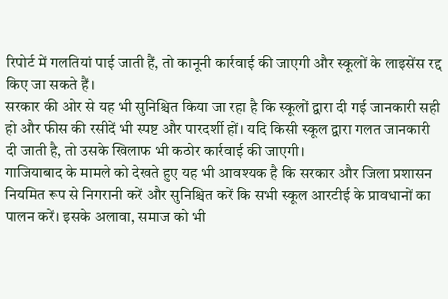रिपोर्ट में गलतियां पाई जाती हैं, तो कानूनी कार्रवाई की जाएगी और स्कूलों के लाइसेंस रद्द किए जा सकते हैं।
सरकार की ओर से यह भी सुनिश्चित किया जा रहा है कि स्कूलों द्वारा दी गई जानकारी सही हो और फीस की रसीदें भी स्पष्ट और पारदर्शी हों। यदि किसी स्कूल द्वारा गलत जानकारी दी जाती है, तो उसके खिलाफ भी कठोर कार्रवाई की जाएगी।
गाजियाबाद के मामले को देखते हुए यह भी आवश्यक है कि सरकार और जिला प्रशासन नियमित रूप से निगरानी करें और सुनिश्चित करें कि सभी स्कूल आरटीई के प्रावधानों का पालन करें। इसके अलावा, समाज को भी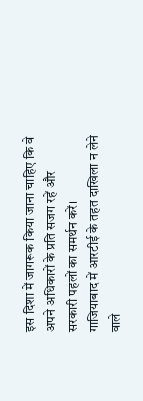इस दिशा में जागरूक किया जाना चाहिए कि वे अपने अधिकारों के प्रति सजग रहें और सरकारी पहलों का समर्थन करें।
गाजियाबाद में आरटीई के तहत दाखिला न लेने वाले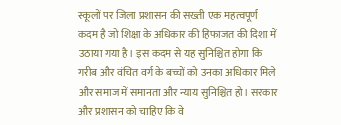स्कूलों पर जिला प्रशासन की सख्ती एक महत्वपूर्ण कदम है जो शिक्षा के अधिकार की हिफाजत की दिशा में उठाया गया है। इस कदम से यह सुनिश्चित होगा कि गरीब और वंचित वर्ग के बच्चों को उनका अधिकार मिले और समाज में समानता और न्याय सुनिश्चित हो। सरकार और प्रशासन को चाहिए कि वे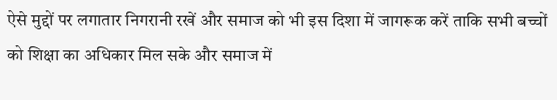ऐसे मुद्दों पर लगातार निगरानी रखें और समाज को भी इस दिशा में जागरूक करें ताकि सभी बच्चों को शिक्षा का अधिकार मिल सके और समाज में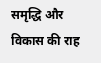समृद्धि और विकास की राह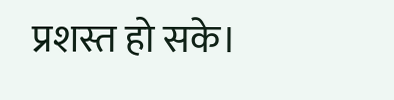प्रशस्त हो सके।